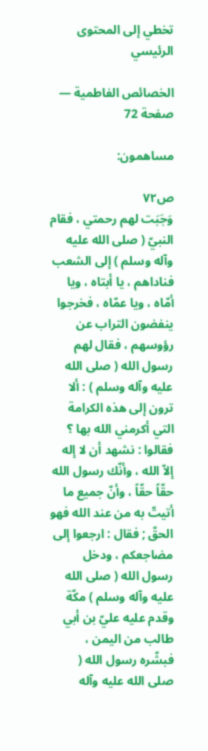تخطي إلى المحتوى الرئيسي

الخصائص الفاطمية — صفحة 72

مساهمون:

ص٧٢
وَجَبَت لهم رحمتي ، فقام النبيّ ( صلى الله عليه وآله وسلم ) إلى الشعب فناداهم ، يا أبتاه ، ويا أمّاه ، ويا عمّاه ، فخرجوا ينفضون التراب عن رؤوسهم ، فقال لهم رسول الله ( صلى الله عليه وآله وسلم ) : ألا ترون إلى هذه الكرامة التي أكرمني الله بها ؟ فقالوا : نشهد أن لا إله إلاّ الله ، وأنّك رسول الله حقّاً حقّاً ، وأنّ جميع ما أتيتّ به من عند الله فهو الحقّ ; فقال : ارجعوا إلى مضاجعكم ، ودخل رسول الله ( صلى الله عليه وآله وسلم ) مكّة وقدم عليه عليّ بن أبي طالب من اليمن ، فبشّره رسول الله ( صلى الله عليه وآله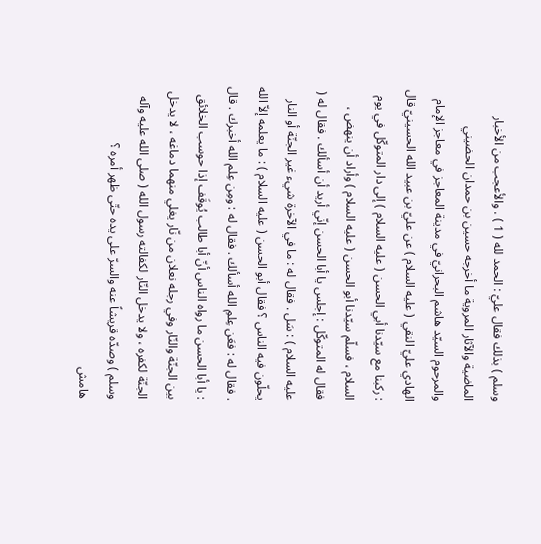وسلم ) بذلك فقال عليّ : الحمد لله ( 1 ) . والأعجب من الأخبار الماضية والآثار المروية ما أخرجه حسين بن حمدان الحضيني والمرحوم السيّد هاشم البحرانيّ في مدينة المعاجز في معاجز الإمام الهادي عليّ النقي ( عليه السلام ) عن عليّ بن عبيد الله الحسينيّ قال : ركبنا مع سيّدنا أبي الحسن ( عليه السلام ) إلى دار المتوكّل في يوم السلام ، فسلّم سيّدنا أبو الحسن ( عليه السلام ) وأراد أن ينهض ، فقال له المتوكّل : إجلس يا أبا الحسن إنّي أريد أن أسألك . فقال له ( عليه السلام ) : سَل . فقال له : ما في الآخرة شيء غير الجنّة أو النار يحلّون فيه الناس ؟ فقال أبو الحسن ( عليه السلام ) : ما يعلمه إلاّ الله . فقال له : فعَن عِلمِ الله أسألك . فقال له : ومِن عِلم الله أخبرك . قال : يا أبا الحسن ما رواه الناس أنّ أبا طالب يُوقَف إذا حوسب الخلائق بين الجنّة والنّار وفي رجله نعلان من نّار يغلي منهما دماغه ، لا يدخل الجنّة لكفره ، ولا يدخل النّار لكفالته رسول الله ( صلى الله عليه وآله وسلم ) وصدّه قريشاً عنه والسرّ على يده حتّى ظهر أمره ؟
هامش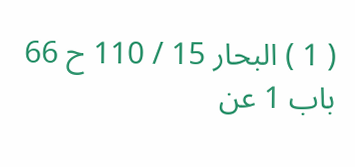( 1 ) البحار 15 / 110 ح 66 باب 1 عن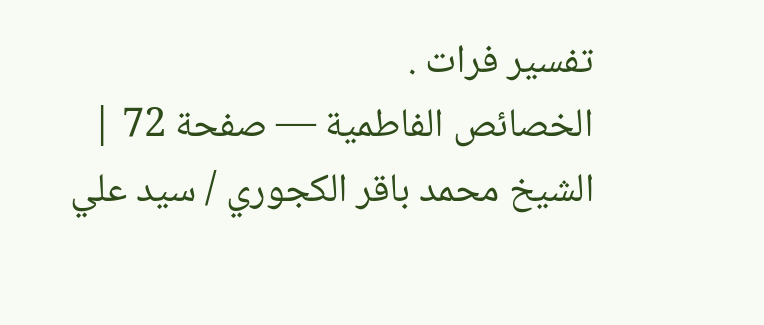تفسير فرات .
الخصائص الفاطمية — صفحة 72 | الشيخ محمد باقر الكجوري / سيد علي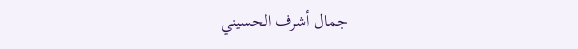جمال أشرف الحسيني